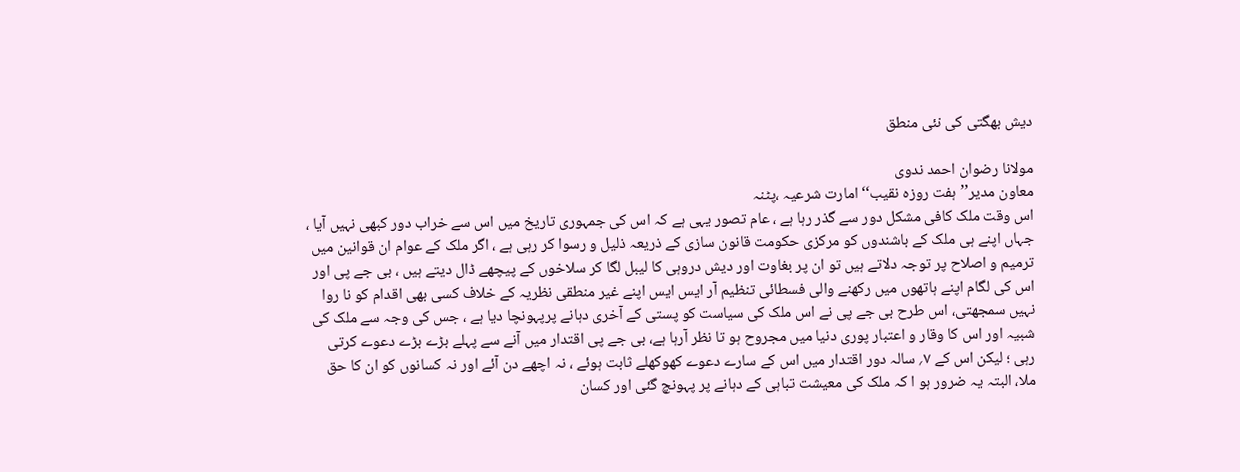دیش بھگتی کی نئی منطق

مولانا رضوان احمد ندوی
معاون مدیر’’ہفت روزہ نقیب‘‘ امارت شرعیہ ،پٹنہ
اس وقت ملک کافی مشکل دور سے گذر رہا ہے ، عام تصور یہی ہے کہ اس کی جمہوری تاریخ میں اس سے خراب دور کبھی نہیں آیا ، جہاں اپنے ہی ملک کے باشندوں کو مرکزی حکومت قانون سازی کے ذریعہ ذلیل و رسوا کر رہی ہے ، اگر ملک کے عوام ان قوانین میں ترمیم و اصلاح پر توجہ دلاتے ہیں تو ان پر بغاوت اور دیش دروہی کا لیبل لگا کر سلاخوں کے پیچھے ڈال دیتے ہیں ، بی جے پی اور اس کی لگام اپنے ہاتھوں میں رکھنے والی فسطائی تنظیم آر ایس ایس اپنے غیر منطقی نظریہ کے خلاف کسی بھی اقدام کو نا روا نہیں سمجھتی، اس طرح بی جے پی نے اس ملک کی سیاست کو پستی کے آخری دہانے پرپہونچا دیا ہے ، جس کی وجہ سے ملک کی شبیہ اور اس کا وقار و اعتبار پوری دنیا میں مجروح ہو تا نظر آرہا ہے، بی جے پی اقتدار میں آنے سے پہلے بڑے بڑے دعوے کرتی رہی ؛ لیکن اس کے ۷؍ سالہ دور اقتدار میں اس کے سارے دعوے کھوکھلے ثابت ہوئے ، نہ اچھے دن آئے اور نہ کسانوں کو ان کا حق ملا، البتہ یہ ضرور ہو ا کہ ملک کی معیشت تباہی کے دہانے پر پہونچ گئی اور کسان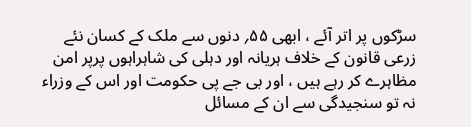سڑکوں پر اتر آئے ، ابھی ۵۵؍ دنوں سے ملک کے کسان نئے زرعی قانون کے خلاف ہریانہ اور دہلی کی شاہراہوں پرپر امن مظاہرے کر رہے ہیں ، اور بی جے پی حکومت اور اس کے وزراء نہ تو سنجیدگی سے ان کے مسائل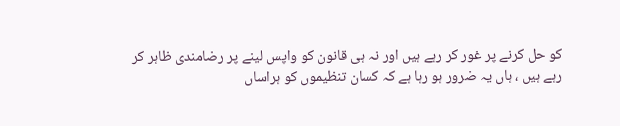کو حل کرنے پر غور کر رہے ہیں اور نہ ہی قانون کو واپس لینے پر رضامندی ظاہر کر رہے ہیں ، ہاں یہ ضرور ہو رہا ہے کہ کسان تنظیموں کو ہراساں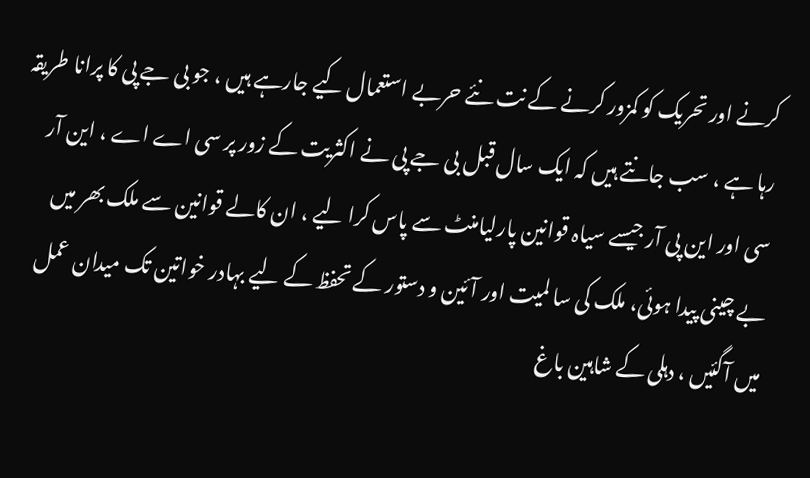کرنے اور تحریک کو کمزور کرنے کے نت نئے حربے استعمال کیے جارہے ہیں ، جو بی جے پی کا پرانا طریقہ رہا ہے ، سب جانتے ہیں کہ ایک سال قبل بی جے پی نے اکثریت کے زور پر سی اے اے ، این آر سی اور این پی آر جیسے سیاہ قوانین پارلیامنٹ سے پاس کرا لیے ، ان کالے قوانین سے ملک بھر میں بے چینی پیدا ہوئی، ملک کی سا لمیت اور آئین و دستور کے تحفظ کے لیے بہادر خواتین تک میدان عمل میں آگئیں ، دہلی کے شاہین باغ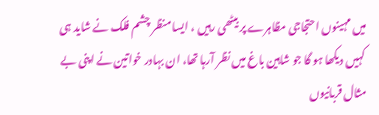میں مہینوں احتجاجی مظاہرے پر بیٹھی رہیں ، ایسا منظر چشم فلک نے شاید ہی کہیں دیکھا ہو گا جو شاہین باغ میں نظر آرہا تھا، ان بہادر خواتین نے اپنی بے مثال قربانیوں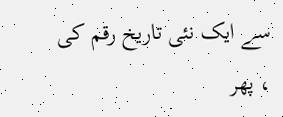سے ایک نئی تاریخ رقم کی ، پھر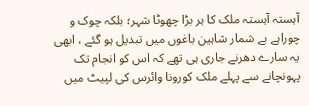آہستہ آہستہ ملک کا ہر بڑا چھوٹا شہر؛ بلکہ چوک و چوراہے بے شمار شاہین باغوں میں تبدیل ہو گئے ، ابھی یہ سارے دھرنے جاری ہی تھے کہ اس کو انجام تک پہونچانے سے پہلے ملک کورونا وائرس کی لپیٹ میں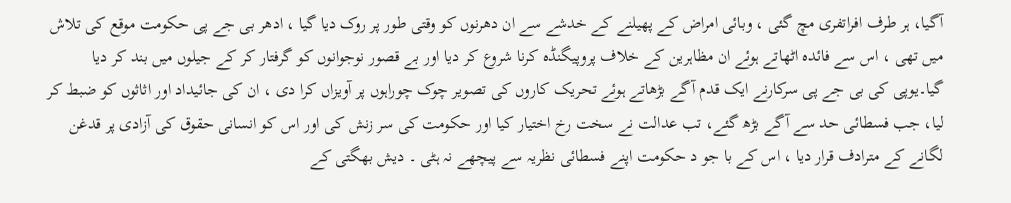آگیا، ہر طرف افراتفری مچ گئی ، وبائی امراض کے پھیلنے کے خدشے سے ان دھرنوں کو وقتی طور پر روک دیا گیا ، ادھر بی جے پی حکومت موقع کی تلاش میں تھی ، اس سے فائدہ اٹھاتے ہوئے ان مظاہرین کے خلاف پروپیگنڈہ کرنا شروع کر دیا اور بے قصور نوجوانوں کو گرفتار کر کے جیلوں میں بند کر دیا گیا۔یوپی کی بی جے پی سرکارنے ایک قدم آگے بڑھاتے ہوئے تحریک کاروں کی تصویر چوک چوراہوں پر آویزاں کرا دی ، ان کی جائیداد اور اثاثوں کو ضبط کر لیا، جب فسطائی حد سے آگے بڑھ گئے، تب عدالت نے سخت رخ اختیار کیا اور حکومت کی سر زنش کی اور اس کو انسانی حقوق کی آزادی پر قدغن لگانے کے مترادف قرار دیا ، اس کے با جو د حکومت اپنے فسطائی نظریہ سے پیچھے نہ ہٹی ۔ دیش بھگتی کے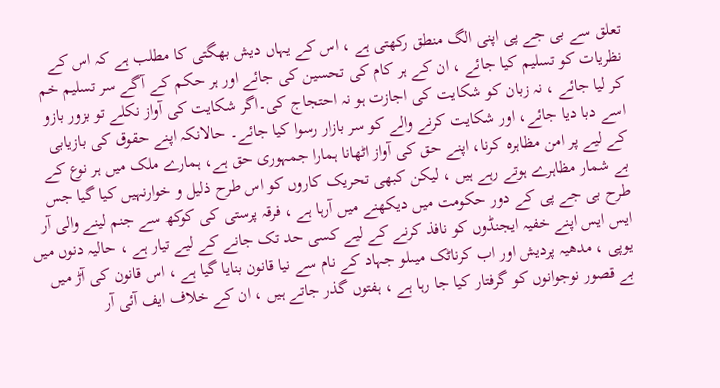تعلق سے بی جے پی اپنی الگ منطق رکھتی ہے ، اس کے یہاں دیش بھگتی کا مطلب ہے کہ اس کے نظریات کو تسلیم کیا جائے ، ان کے ہر کام کی تحسین کی جائے اور ہر حکم کے آگے سر تسلیم خم کر لیا جائے ، نہ زبان کو شکایت کی اجازت ہو نہ احتجاج کی۔اگر شکایت کی آواز نکلے تو بزور بازو اسے دبا دیا جائے، اور شکایت کرنے والے کو سر بازار رسوا کیا جائے۔ حالانکہ اپنے حقوق کی بازیابی کے لیے پر امن مظاہرہ کرنا، اپنے حق کی آواز اٹھانا ہمارا جمہوری حق ہے، ہمارے ملک میں ہر نوع کے بے شمار مظاہرے ہوتے رہے ہیں ، لیکن کبھی تحریک کاروں کو اس طرح ذلیل و خوارنہیں کیا گیا جس طرح بی جے پی کے دور حکومت میں دیکھنے میں آرہا ہے ، فرقہ پرستی کی کوکھ سے جنم لینے والی آر ایس ایس اپنے خفیہ ایجنڈوں کو نافذ کرنے کے لیے کسی حد تک جانے کے لیے تیار ہے ، حالیہ دنوں میں یوپی ، مدھیہ پردیش اور اب کرناٹک میںلو جہاد کے نام سے نیا قانون بنایا گیا ہے ، اس قانون کی آڑ میں بے قصور نوجوانوں کو گرفتار کیا جا رہا ہے ، ہفتوں گذر جاتے ہیں ، ان کے خلاف ایف آئی آر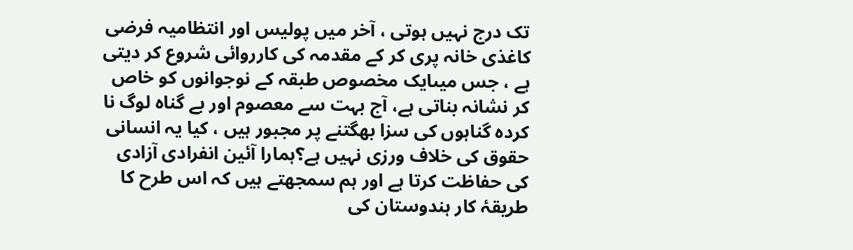تک درج نہیں ہوتی ، آخر میں پولیس اور انتظامیہ فرضی کاغذی خانہ پری کر کے مقدمہ کی کارروائی شروع کر دیتی ہے ، جس میںایک مخصوص طبقہ کے نوجوانوں کو خاص کر نشانہ بناتی ہے، آج بہت سے معصوم اور بے گناہ لوگ نا کردہ گناہوں کی سزا بھگتنے پر مجبور ہیں ، کیا یہ انسانی حقوق کی خلاف ورزی نہیں ہے؟ہمارا آئین انفرادی آزادی کی حفاظت کرتا ہے اور ہم سمجھتے ہیں کہ اس طرح کا طریقۂ کار ہندوستان کی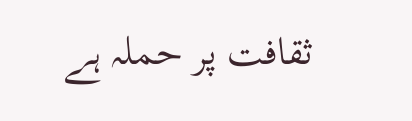ثقافت پر حملہ ہے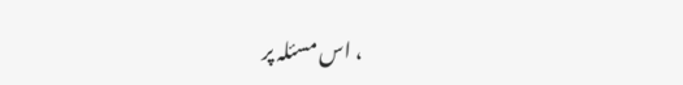، اس مسئلہ پر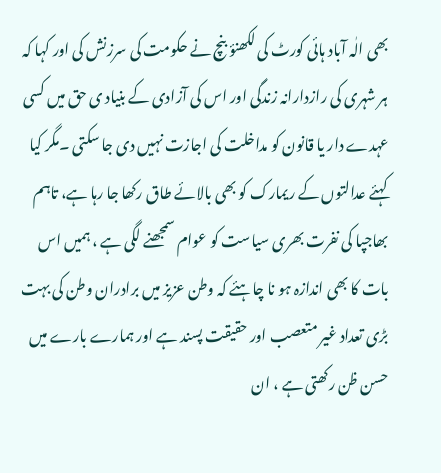بھی الٰہ آباد ہائی کورٹ کی لکھنؤ بنچ نے حکومت کی سرزنش کی اور کہا کہ ہر شہری کی رازدارانہ زندگی اور اس کی آزادی کے بنیاد ی حق میں کسی عہدے دار یا قانون کو مداخلت کی اجازت نہیں دی جا سکتی ۔مگر کیا کہئے عدالتوں کے ریمارک کو بھی بالائے طاق رکھا جا رہا ہے، تاہم بھاجپا کی نفرت بھری سیاست کو عوام سمجھنے لگی ہے ، ہمیں اس بات کا بھی اندازہ ہو نا چاہئے کہ وطن عزیز میں برادران وطن کی بہت بڑی تعداد غیر متعصب اور حقیقت پسند ہے اور ہمارے بارے میں حسن ظن رکھتی ہے ، ان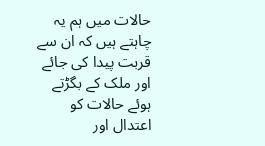حالات میں ہم یہ چاہتے ہیں کہ ان سے قربت پیدا کی جائے اور ملک کے بگڑتے ہوئے حالات کو اعتدال اور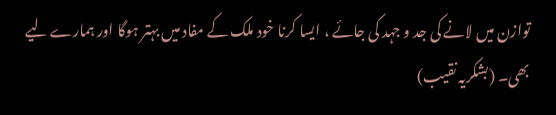توازن میں لانے کی جد و جہد کی جائے ، ایسا کرنا خود ملک کے مفاد میں بہتر ہوگا اور ہمارے لیے بھی۔ (بشکریہ نقیب)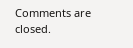Comments are closed.